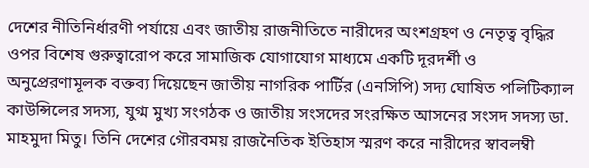দেশের নীতিনির্ধারণী পর্যায়ে এবং জাতীয় রাজনীতিতে নারীদের অংশগ্রহণ ও নেতৃত্ব বৃদ্ধির ওপর বিশেষ গুরুত্বারোপ করে সামাজিক যোগাযোগ মাধ্যমে একটি দূরদর্শী ও অনুপ্রেরণামূলক বক্তব্য দিয়েছেন জাতীয় নাগরিক পার্টির (এনসিপি) সদ্য ঘোষিত পলিটিক্যাল কাউন্সিলের সদস্য, যুগ্ম মুখ্য সংগঠক ও জাতীয় সংসদের সংরক্ষিত আসনের সংসদ সদস্য ডা. মাহমুদা মিতু। তিনি দেশের গৌরবময় রাজনৈতিক ইতিহাস স্মরণ করে নারীদের স্বাবলম্বী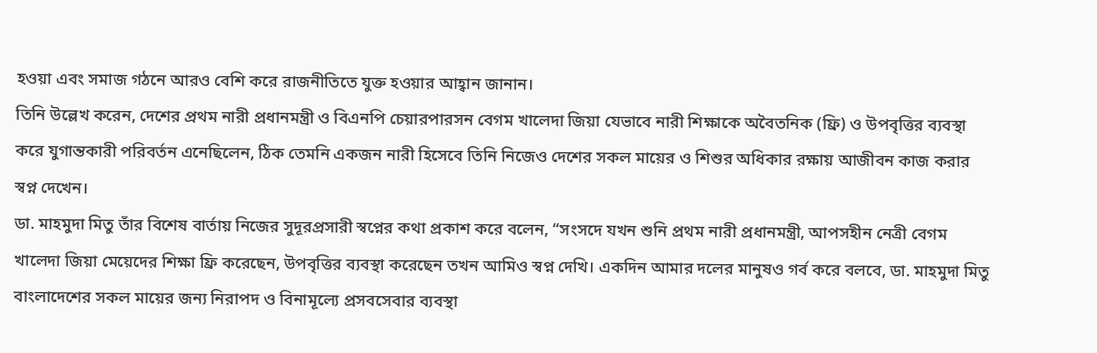হওয়া এবং সমাজ গঠনে আরও বেশি করে রাজনীতিতে যুক্ত হওয়ার আহ্বান জানান।
তিনি উল্লেখ করেন, দেশের প্রথম নারী প্রধানমন্ত্রী ও বিএনপি চেয়ারপারসন বেগম খালেদা জিয়া যেভাবে নারী শিক্ষাকে অবৈতনিক (ফ্রি) ও উপবৃত্তির ব্যবস্থা করে যুগান্তকারী পরিবর্তন এনেছিলেন, ঠিক তেমনি একজন নারী হিসেবে তিনি নিজেও দেশের সকল মায়ের ও শিশুর অধিকার রক্ষায় আজীবন কাজ করার স্বপ্ন দেখেন।
ডা. মাহমুদা মিতু তাঁর বিশেষ বার্তায় নিজের সুদূরপ্রসারী স্বপ্নের কথা প্রকাশ করে বলেন, “সংসদে যখন শুনি প্রথম নারী প্রধানমন্ত্রী, আপসহীন নেত্রী বেগম খালেদা জিয়া মেয়েদের শিক্ষা ফ্রি করেছেন, উপবৃত্তির ব্যবস্থা করেছেন তখন আমিও স্বপ্ন দেখি। একদিন আমার দলের মানুষও গর্ব করে বলবে, ডা. মাহমুদা মিতু বাংলাদেশের সকল মায়ের জন্য নিরাপদ ও বিনামূল্যে প্রসবসেবার ব্যবস্থা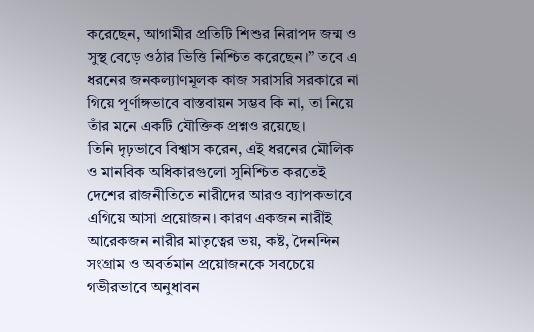করেছেন, আগামীর প্রতিটি শিশুর নিরাপদ জন্ম ও সুস্থ বেড়ে ওঠার ভিত্তি নিশ্চিত করেছেন।” তবে এ ধরনের জনকল্যাণমূলক কাজ সরাসরি সরকারে না গিয়ে পূর্ণাঙ্গভাবে বাস্তবায়ন সম্ভব কি না, তা নিয়ে তাঁর মনে একটি যৌক্তিক প্রশ্নও রয়েছে।
তিনি দৃঢ়ভাবে বিশ্বাস করেন, এই ধরনের মৌলিক ও মানবিক অধিকারগুলো সুনিশ্চিত করতেই দেশের রাজনীতিতে নারীদের আরও ব্যাপকভাবে এগিয়ে আসা প্রয়োজন। কারণ একজন নারীই আরেকজন নারীর মাতৃত্বের ভয়, কষ্ট, দৈনন্দিন সংগ্রাম ও অবর্তমান প্রয়োজনকে সবচেয়ে গভীরভাবে অনুধাবন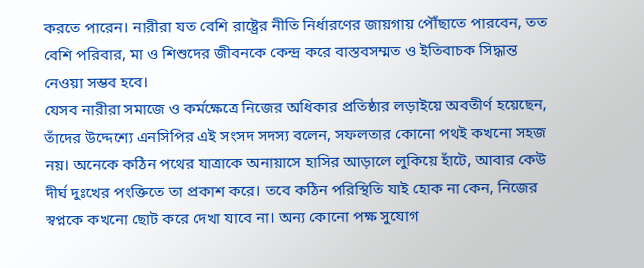করতে পারেন। নারীরা যত বেশি রাষ্ট্রের নীতি নির্ধারণের জায়গায় পৌঁছাতে পারবেন, তত বেশি পরিবার, মা ও শিশুদের জীবনকে কেন্দ্র করে বাস্তবসম্মত ও ইতিবাচক সিদ্ধান্ত নেওয়া সম্ভব হবে।
যেসব নারীরা সমাজে ও কর্মক্ষেত্রে নিজের অধিকার প্রতিষ্ঠার লড়াইয়ে অবতীর্ণ হয়েছেন, তাঁদের উদ্দেশ্যে এনসিপির এই সংসদ সদস্য বলেন, সফলতার কোনো পথই কখনো সহজ নয়। অনেকে কঠিন পথের যাত্রাকে অনায়াসে হাসির আড়ালে লুকিয়ে হাঁটে, আবার কেউ দীর্ঘ দুঃখের পংক্তিতে তা প্রকাশ করে। তবে কঠিন পরিস্থিতি যাই হোক না কেন, নিজের স্বপ্নকে কখনো ছোট করে দেখা যাবে না। অন্য কোনো পক্ষ সুযোগ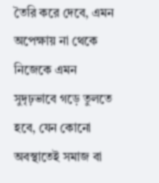তৈরি করে দেবে, এমন অপেক্ষায় না থেকে নিজেকে এমন সুদৃঢ়ভাবে গড়ে তুলতে হবে, যেন কোনো অবস্থাতেই সমাজ বা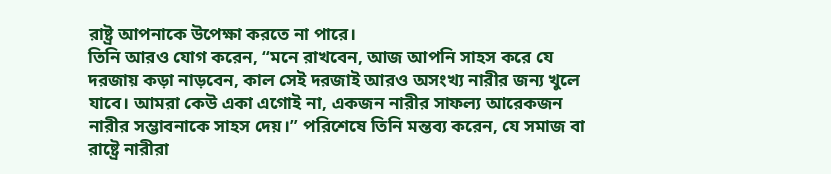রাষ্ট্র আপনাকে উপেক্ষা করতে না পারে।
তিনি আরও যোগ করেন, “মনে রাখবেন, আজ আপনি সাহস করে যে দরজায় কড়া নাড়বেন, কাল সেই দরজাই আরও অসংখ্য নারীর জন্য খুলে যাবে। আমরা কেউ একা এগোই না, একজন নারীর সাফল্য আরেকজন নারীর সম্ভাবনাকে সাহস দেয়।” পরিশেষে তিনি মন্তব্য করেন, যে সমাজ বা রাষ্ট্রে নারীরা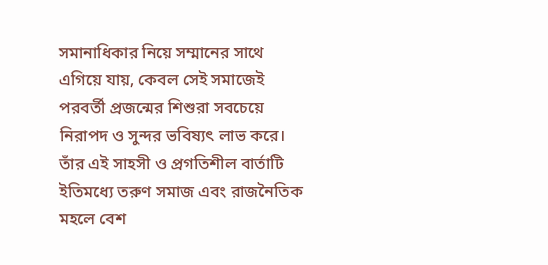সমানাধিকার নিয়ে সম্মানের সাথে এগিয়ে যায়, কেবল সেই সমাজেই পরবর্তী প্রজন্মের শিশুরা সবচেয়ে নিরাপদ ও সুন্দর ভবিষ্যৎ লাভ করে। তাঁর এই সাহসী ও প্রগতিশীল বার্তাটি ইতিমধ্যে তরুণ সমাজ এবং রাজনৈতিক মহলে বেশ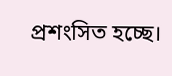প্রশংসিত হচ্ছে।